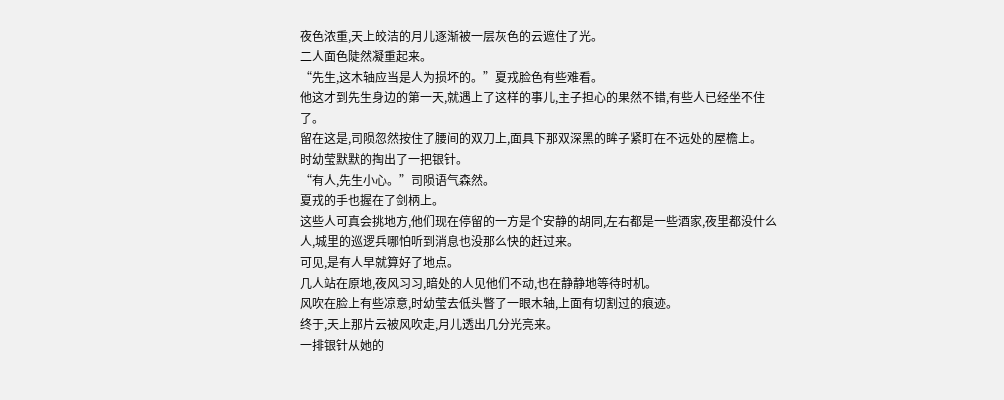夜色浓重,天上皎洁的月儿逐渐被一层灰色的云遮住了光。
二人面色陡然凝重起来。
“先生,这木轴应当是人为损坏的。”夏戎脸色有些难看。
他这才到先生身边的第一天,就遇上了这样的事儿,主子担心的果然不错,有些人已经坐不住了。
留在这是,司陨忽然按住了腰间的双刀上,面具下那双深黑的眸子紧盯在不远处的屋檐上。
时幼莹默默的掏出了一把银针。
“有人,先生小心。”司陨语气森然。
夏戎的手也握在了剑柄上。
这些人可真会挑地方,他们现在停留的一方是个安静的胡同,左右都是一些酒家,夜里都没什么人,城里的巡逻兵哪怕听到消息也没那么快的赶过来。
可见,是有人早就算好了地点。
几人站在原地,夜风习习,暗处的人见他们不动,也在静静地等待时机。
风吹在脸上有些凉意,时幼莹去低头瞥了一眼木轴,上面有切割过的痕迹。
终于,天上那片云被风吹走,月儿透出几分光亮来。
一排银针从她的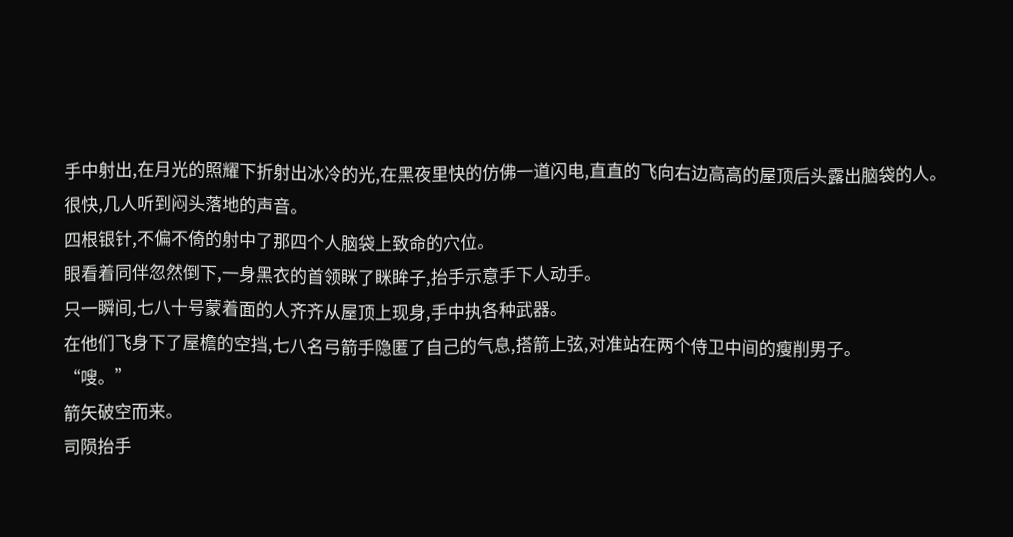手中射出,在月光的照耀下折射出冰冷的光,在黑夜里快的仿佛一道闪电,直直的飞向右边高高的屋顶后头露出脑袋的人。
很快,几人听到闷头落地的声音。
四根银针,不偏不倚的射中了那四个人脑袋上致命的穴位。
眼看着同伴忽然倒下,一身黑衣的首领眯了眯眸子,抬手示意手下人动手。
只一瞬间,七八十号蒙着面的人齐齐从屋顶上现身,手中执各种武器。
在他们飞身下了屋檐的空挡,七八名弓箭手隐匿了自己的气息,搭箭上弦,对准站在两个侍卫中间的瘦削男子。
“嗖。”
箭矢破空而来。
司陨抬手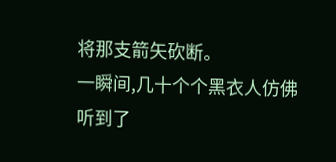将那支箭矢砍断。
一瞬间,几十个个黑衣人仿佛听到了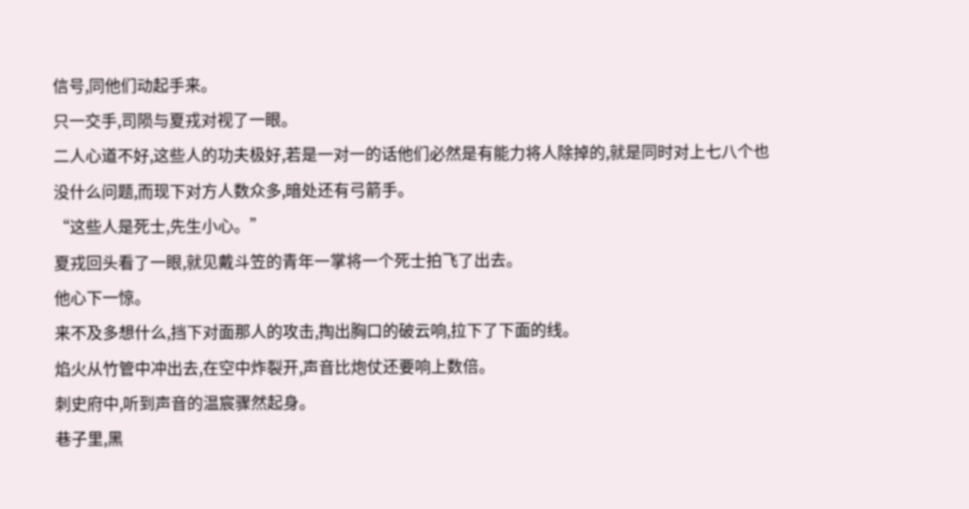信号,同他们动起手来。
只一交手,司陨与夏戎对视了一眼。
二人心道不好,这些人的功夫极好,若是一对一的话他们必然是有能力将人除掉的,就是同时对上七八个也没什么问题,而现下对方人数众多,暗处还有弓箭手。
“这些人是死士,先生小心。”
夏戎回头看了一眼,就见戴斗笠的青年一掌将一个死士拍飞了出去。
他心下一惊。
来不及多想什么,挡下对面那人的攻击,掏出胸口的破云响,拉下了下面的线。
焰火从竹管中冲出去,在空中炸裂开,声音比炮仗还要响上数倍。
刺史府中,听到声音的温宸骤然起身。
巷子里,黑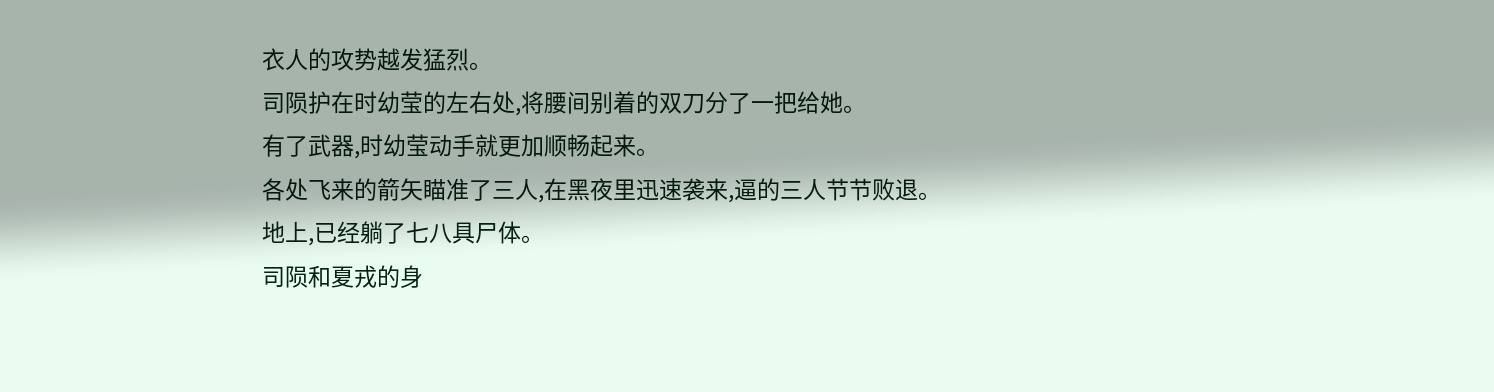衣人的攻势越发猛烈。
司陨护在时幼莹的左右处,将腰间别着的双刀分了一把给她。
有了武器,时幼莹动手就更加顺畅起来。
各处飞来的箭矢瞄准了三人,在黑夜里迅速袭来,逼的三人节节败退。
地上,已经躺了七八具尸体。
司陨和夏戎的身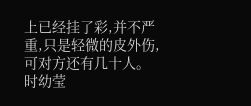上已经挂了彩,并不严重,只是轻微的皮外伤,可对方还有几十人。
时幼莹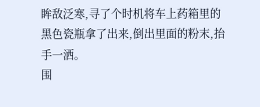眸敌泛寒,寻了个时机将车上药箱里的黑色瓷瓶拿了出来,倒出里面的粉末,抬手一洒。
围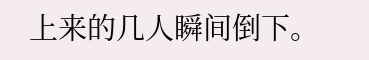上来的几人瞬间倒下。